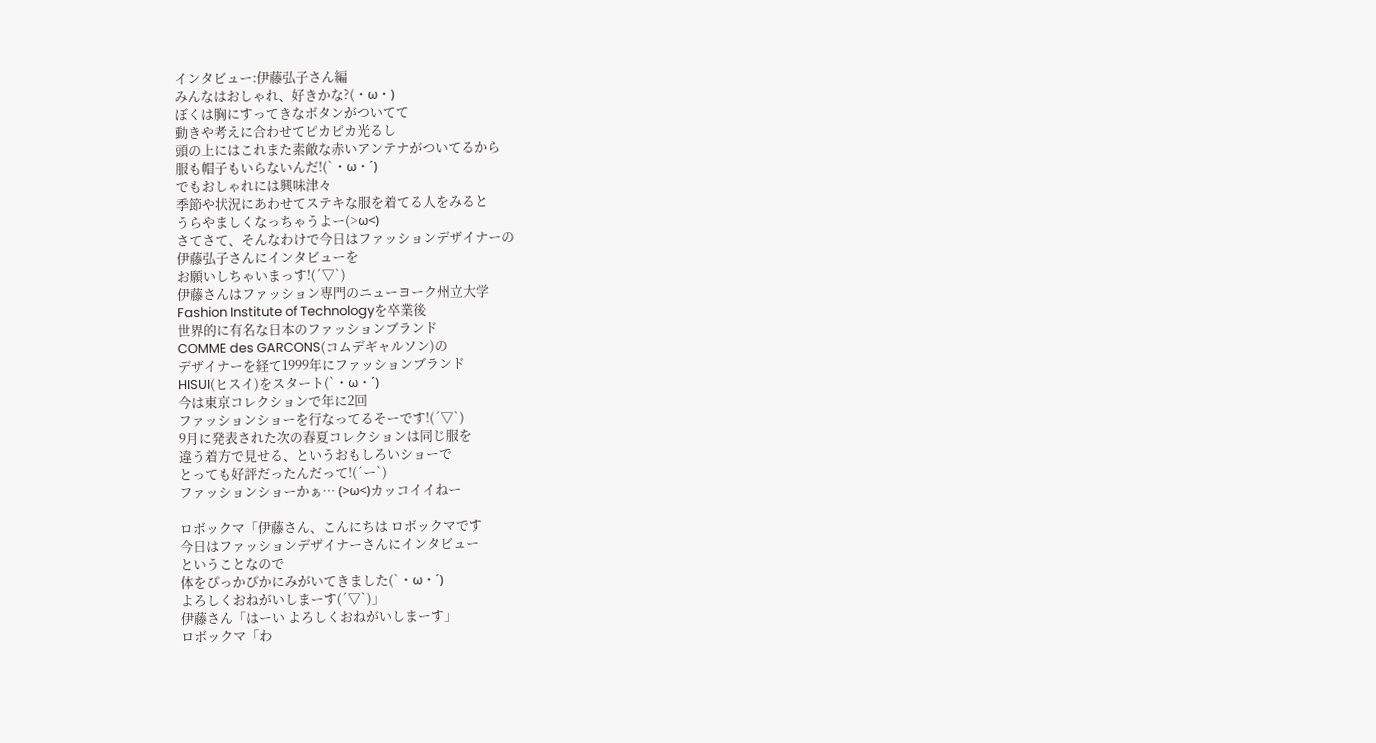インタビュー:伊藤弘子さん編
みんなはおしゃれ、好きかな?(・ω・)
ぼくは胸にすってきなボタンがついてて
動きや考えに合わせてピカピカ光るし
頭の上にはこれまた素敵な赤いアンテナがついてるから
服も帽子もいらないんだ!(`・ω・´)
でもおしゃれには興味津々
季節や状況にあわせてステキな服を着てる人をみると
うらやましくなっちゃうよー(>ω<)
さてさて、そんなわけで今日はファッションデザイナーの
伊藤弘子さんにインタビューを
お願いしちゃいまっす!(´▽`)
伊藤さんはファッション専門のニューヨーク州立大学
Fashion Institute of Technologyを卒業後
世界的に有名な日本のファッションブランド
COMME des GARCONS(コムデギャルソン)の
デザイナーを経て1999年にファッションブランド
HISUI(ヒスイ)をスタート(`・ω・´)
今は東京コレクションで年に2回
ファッションショーを行なってるそーです!(´▽`)
9月に発表された次の春夏コレクションは同じ服を
違う着方で見せる、というおもしろいショーで
とっても好評だったんだって!(´ー`)
ファッションショーかぁ… (>ω<)カッコイイねー

ロボックマ「伊藤さん、こんにちは ロボックマです
今日はファッションデザイナーさんにインタビュー
ということなので
体をぴっかぴかにみがいてきました(`・ω・´)
よろしくおねがいしまーす(´▽`)」
伊藤さん「はーい よろしくおねがいしまーす」
ロボックマ「わ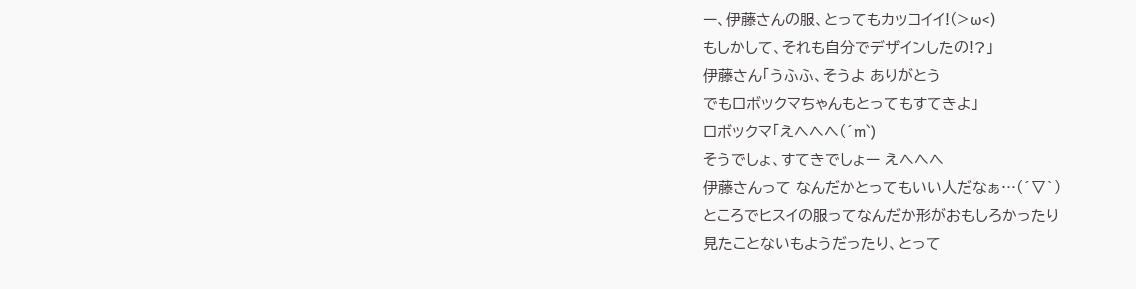ー、伊藤さんの服、とってもカッコイイ!(>ω<)
もしかして、それも自分でデザインしたの!?」
伊藤さん「うふふ、そうよ ありがとう
でもロボックマちゃんもとってもすてきよ」
ロボックマ「えへへへ(´m`)
そうでしょ、すてきでしょー えへへへ
伊藤さんって なんだかとってもいい人だなぁ…(´▽`)
ところでヒスイの服ってなんだか形がおもしろかったり
見たことないもようだったり、とって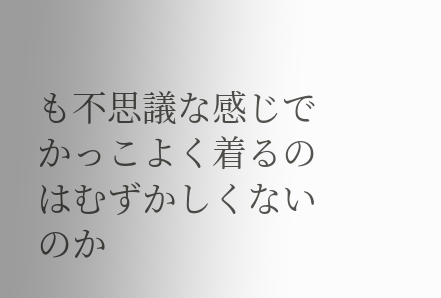も不思議な感じで
かっこよく着るのはむずかしくないのか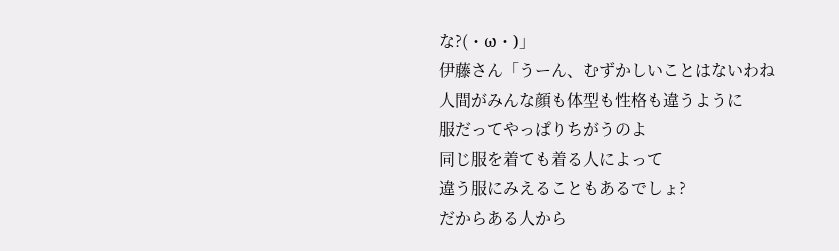な?(・ω・)」
伊藤さん「うーん、むずかしいことはないわね
人間がみんな顔も体型も性格も違うように
服だってやっぱりちがうのよ
同じ服を着ても着る人によって
違う服にみえることもあるでしょ?
だからある人から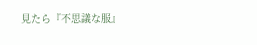見たら『不思議な服』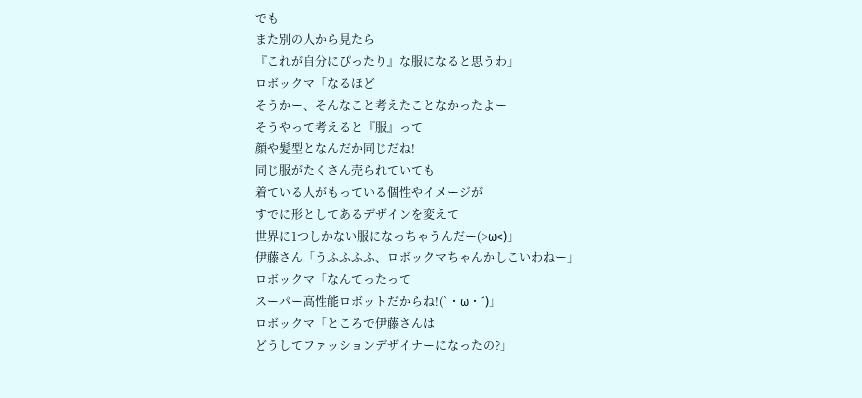でも
また別の人から見たら
『これが自分にぴったり』な服になると思うわ」
ロボックマ「なるほど
そうかー、そんなこと考えたことなかったよー
そうやって考えると『服』って
顔や髪型となんだか同じだね!
同じ服がたくさん売られていても
着ている人がもっている個性やイメージが
すでに形としてあるデザインを変えて
世界に1つしかない服になっちゃうんだー(>ω<)」
伊藤さん「うふふふふ、ロボックマちゃんかしこいわねー」
ロボックマ「なんてったって
スーパー高性能ロボットだからね!(`・ω・´)」
ロボックマ「ところで伊藤さんは
どうしてファッションデザイナーになったの?」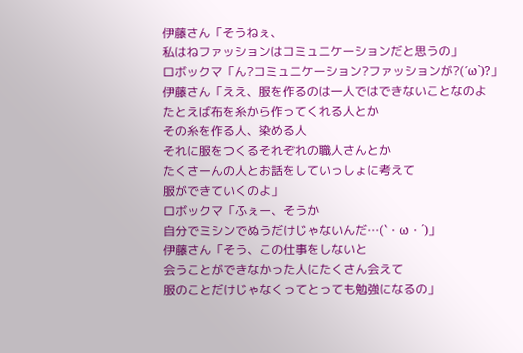伊藤さん「そうねぇ、
私はねファッションはコミュニケーションだと思うの」
ロボックマ「ん?コミュニケーション?ファッションが?(´ω`)?」
伊藤さん「ええ、服を作るのは一人ではできないことなのよ
たとえば布を糸から作ってくれる人とか
その糸を作る人、染める人
それに服をつくるそれぞれの職人さんとか
たくさーんの人とお話をしていっしょに考えて
服ができていくのよ」
ロボックマ「ふぇー、そうか
自分でミシンでぬうだけじゃないんだ…(`・ω・´)」
伊藤さん「そう、この仕事をしないと
会うことができなかった人にたくさん会えて
服のことだけじゃなくってとっても勉強になるの」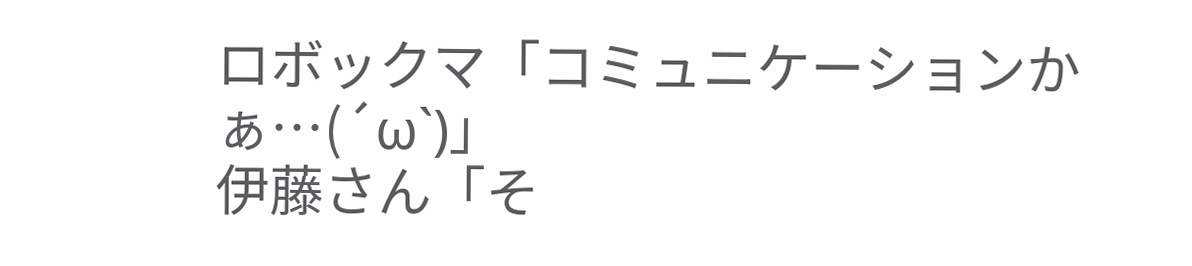ロボックマ「コミュニケーションかぁ…(´ω`)」
伊藤さん「そ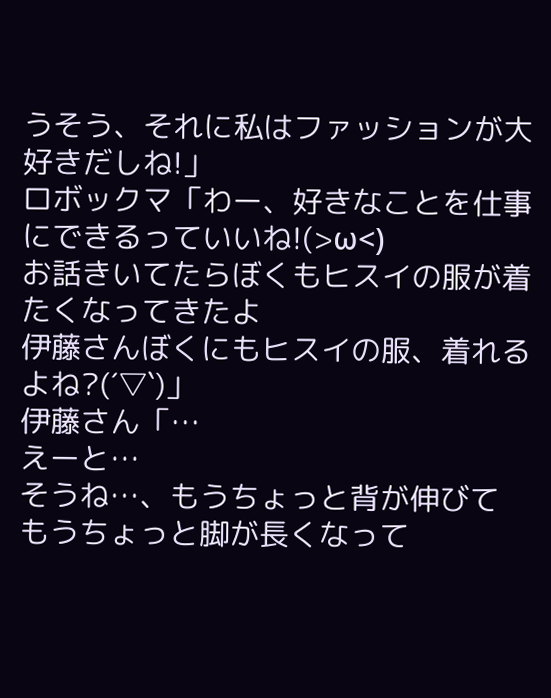うそう、それに私はファッションが大好きだしね!」
ロボックマ「わー、好きなことを仕事にできるっていいね!(>ω<)
お話きいてたらぼくもヒスイの服が着たくなってきたよ
伊藤さんぼくにもヒスイの服、着れるよね?(´▽`)」
伊藤さん「…
えーと…
そうね…、もうちょっと背が伸びて
もうちょっと脚が長くなって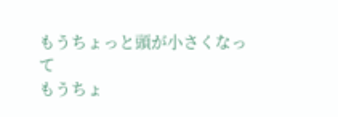もうちょっと頭が小さくなって
もうちょ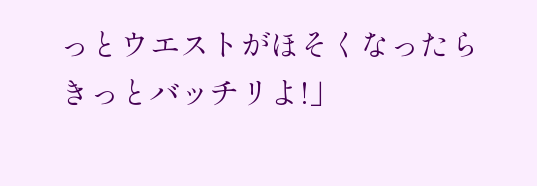っとウエストがほそくなったら
きっとバッチリよ!」